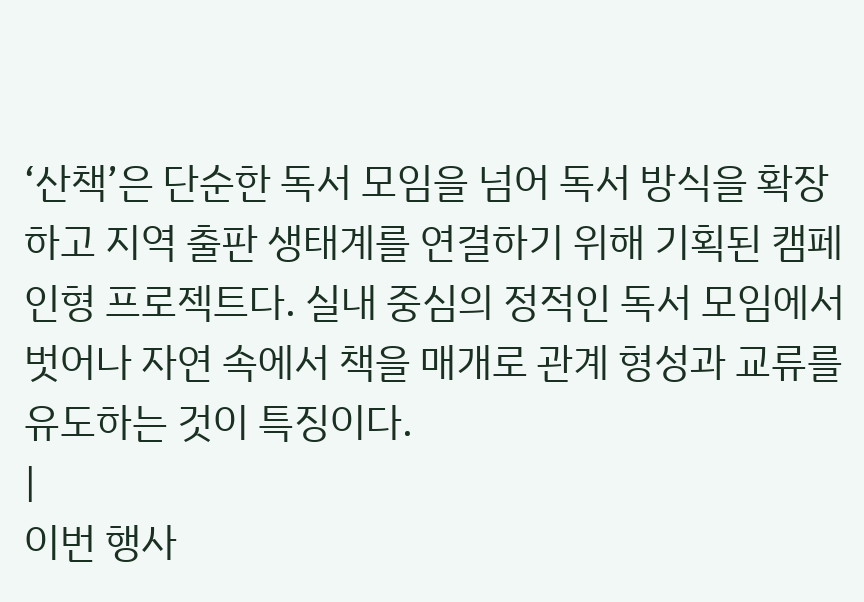‘산책’은 단순한 독서 모임을 넘어 독서 방식을 확장하고 지역 출판 생태계를 연결하기 위해 기획된 캠페인형 프로젝트다. 실내 중심의 정적인 독서 모임에서 벗어나 자연 속에서 책을 매개로 관계 형성과 교류를 유도하는 것이 특징이다.
|
이번 행사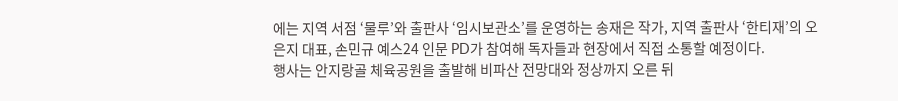에는 지역 서점 ‘물루’와 출판사 ‘임시보관소’를 운영하는 송재은 작가, 지역 출판사 ‘한티재’의 오은지 대표, 손민규 예스24 인문 PD가 참여해 독자들과 현장에서 직접 소통할 예정이다.
행사는 안지랑골 체육공원을 출발해 비파산 전망대와 정상까지 오른 뒤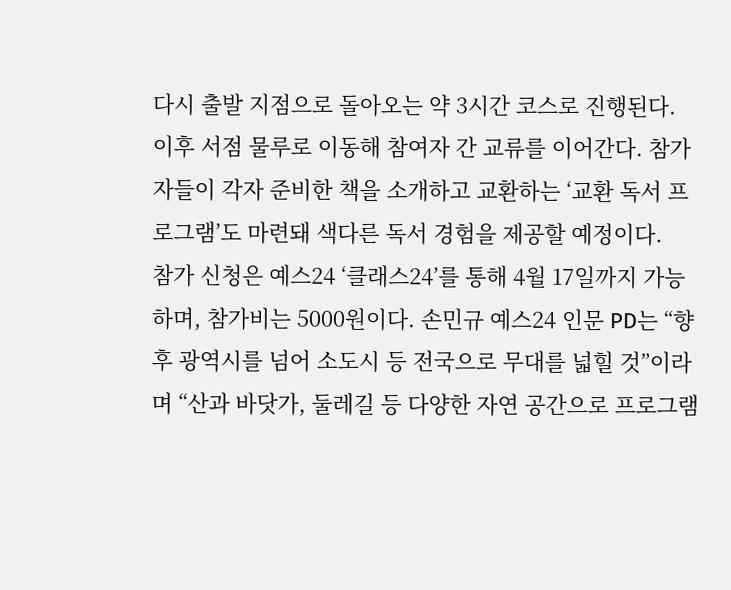다시 출발 지점으로 돌아오는 약 3시간 코스로 진행된다. 이후 서점 물루로 이동해 참여자 간 교류를 이어간다. 참가자들이 각자 준비한 책을 소개하고 교환하는 ‘교환 독서 프로그램’도 마련돼 색다른 독서 경험을 제공할 예정이다.
참가 신청은 예스24 ‘클래스24’를 통해 4월 17일까지 가능하며, 참가비는 5000원이다. 손민규 예스24 인문 PD는 “향후 광역시를 넘어 소도시 등 전국으로 무대를 넓힐 것”이라며 “산과 바닷가, 둘레길 등 다양한 자연 공간으로 프로그램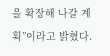을 확장해 나갈 계획”이라고 밝혔다.